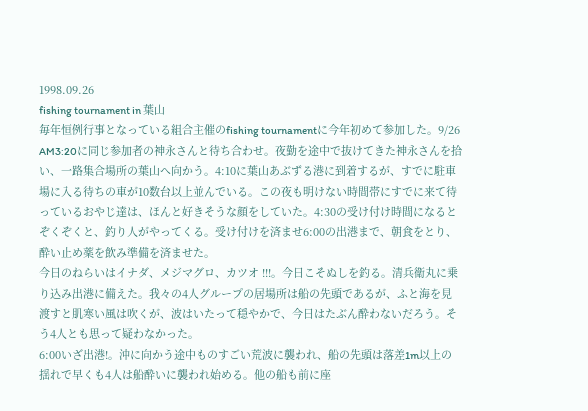1998.09.26
fishing tournament in 葉山
毎年恒例行事となっている組合主催のfishing tournamentに今年初めて参加した。9/26 AM3:20に同じ参加者の神永さんと待ち合わせ。夜勤を途中で抜けてきた神永さんを拾い、一路集合場所の葉山へ向かう。4:10に葉山あぶずる港に到着するが、すでに駐車場に入る待ちの車が10数台以上並んでいる。この夜も明けない時間帯にすでに来て待っているおやじ達は、ほんと好きそうな顔をしていた。4:30の受け付け時間になるとぞくぞくと、釣り人がやってくる。受け付けを済ませ6:00の出港まで、朝食をとり、酔い止め薬を飲み準備を済ませた。
今日のねらいはイナダ、メジマグロ、カツオ !!!。今日こそぬしを釣る。清兵衛丸に乗り込み出港に備えた。我々の4人グループの居場所は船の先頭であるが、ふと海を見渡すと肌寒い風は吹くが、波はいたって穏やかで、今日はたぶん酔わないだろう。そう4人とも思って疑わなかった。
6:00いざ出港!。沖に向かう途中ものすごい荒波に襲われ、船の先頭は落差1m以上の揺れで早くも4人は船酔いに襲われ始める。他の船も前に座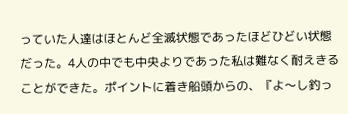っていた人達はほとんど全滅状態であったほどひどい状態だった。4人の中でも中央よりであった私は難なく耐えきることができた。ポイントに着き船頭からの、『よ〜し釣っ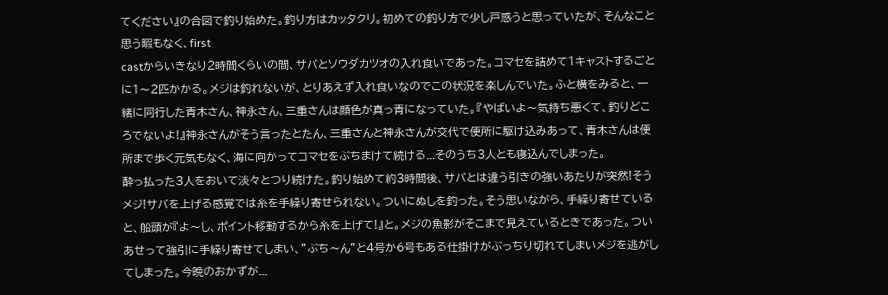てください』の合図で釣り始めた。釣り方はカッタクリ。初めての釣り方で少し戸惑うと思っていたが、そんなこと
思う暇もなく、first
castからいきなり2時間くらいの間、サバとソウダカツオの入れ食いであった。コマセを詰めて1キャストするごとに1〜2匹かかる。メジは釣れないが、とりあえず入れ食いなのでこの状況を楽しんでいた。ふと横をみると、一緒に同行した青木さん、神永さん、三重さんは顔色が真っ青になっていた。『やばいよ〜気持ち悪くて、釣りどころでないよ!』神永さんがそう言ったとたん、三重さんと神永さんが交代で便所に駆け込みあって、青木さんは便所まで歩く元気もなく、海に向かってコマセをぶちまけて続ける...そのうち3人とも寝込んでしまった。
酔っ払った3人をおいて淡々とつり続けた。釣り始めて約3時間後、サバとは違う引きの強いあたりが突然!そうメジ!サバを上げる感覚では糸を手繰り寄せられない。ついにぬしを釣った。そう思いながら、手繰り寄せていると、船頭が『よ〜し、ポイント移動するから糸を上げて!』と。メジの魚影がそこまで見えているときであった。ついあせって強引に手繰り寄せてしまい、”ぶち〜ん”と4号か6号もある仕掛けがぶっちり切れてしまいメジを逃がしてしまった。今晩のおかずが...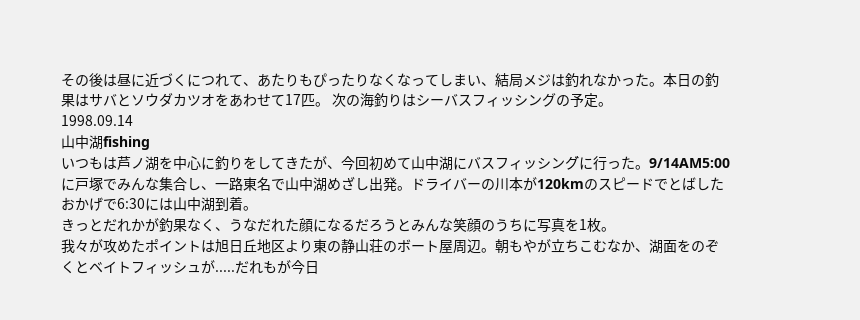その後は昼に近づくにつれて、あたりもぴったりなくなってしまい、結局メジは釣れなかった。本日の釣果はサバとソウダカツオをあわせて17匹。 次の海釣りはシーバスフィッシングの予定。
1998.09.14
山中湖fishing
いつもは芦ノ湖を中心に釣りをしてきたが、今回初めて山中湖にバスフィッシング゙に行った。9/14AM5:00に戸塚でみんな集合し、一路東名で山中湖めざし出発。ドライバーの川本が120kmのスピードでとばしたおかげで6:30には山中湖到着。
きっとだれかが釣果なく、うなだれた顔になるだろうとみんな笑顔のうちに写真を1枚。
我々が攻めたポイントは旭日丘地区より東の静山荘のボート屋周辺。朝もやが立ちこむなか、湖面をのぞくとベイトフィッシュが.....だれもが今日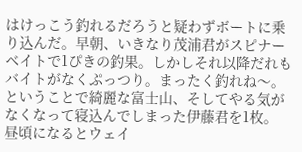はけっこう釣れるだろうと疑わずボートに乗り込んだ。早朝、いきなり茂浦君がスピナーベイトで1ぴきの釣果。しかしそれ以降だれもバイトがなくぷっつり。まったく釣れね〜。ということで綺麗な富士山、そしてやる気がなくなって寝込んでしまった伊藤君を1枚。
昼頃になるとウェイ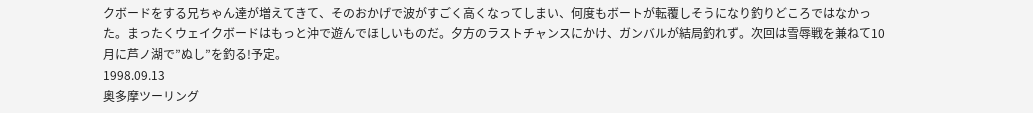クボードをする兄ちゃん達が増えてきて、そのおかげで波がすごく高くなってしまい、何度もボートが転覆しそうになり釣りどころではなかった。まったくウェイクボードはもっと沖で遊んでほしいものだ。夕方のラストチャンスにかけ、ガンバルが結局釣れず。次回は雪辱戦を兼ねて10月に芦ノ湖で”ぬし”を釣る!予定。
1998.09.13
奥多摩ツーリング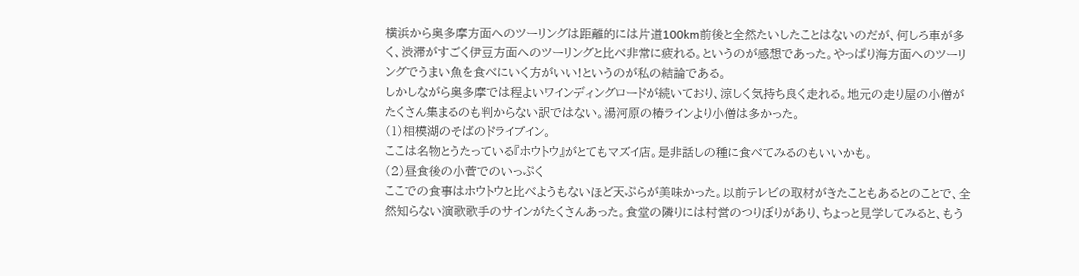横浜から奥多摩方面へのツーリングは距離的には片道100km前後と全然たいしたことはないのだが、何しろ車が多く、渋滞がすごく伊豆方面へのツーリングと比べ非常に疲れる。というのが感想であった。やっぱり海方面へのツーリングでうまい魚を食べにいく方がいい!というのが私の結論である。
しかしながら奥多摩では程よいワインディングロードが続いており、涼しく気持ち良く走れる。地元の走り屋の小僧がたくさん集まるのも判からない訳ではない。湯河原の椿ラインより小僧は多かった。
(1)相模湖のそばのドライブイン。
ここは名物とうたっている『ホウトウ』がとてもマズイ店。是非話しの種に食べてみるのもいいかも。
(2)昼食後の小菅でのいっぷく
ここでの食事はホウトウと比べようもないほど天ぷらが美味かった。以前テレビの取材がきたこともあるとのことで、全然知らない演歌歌手のサインがたくさんあった。食堂の隣りには村営のつりぼりがあり、ちょっと見学してみると、もう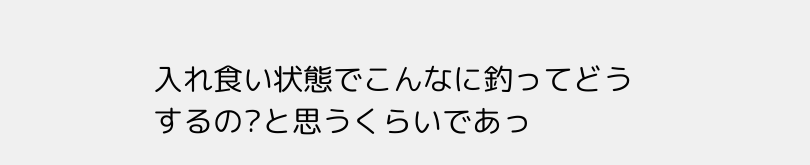入れ食い状態でこんなに釣ってどうするの?と思うくらいであっ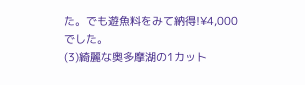た。でも遊魚料をみて納得!¥4,000でした。
(3)綺麗な奥多摩湖の1カット